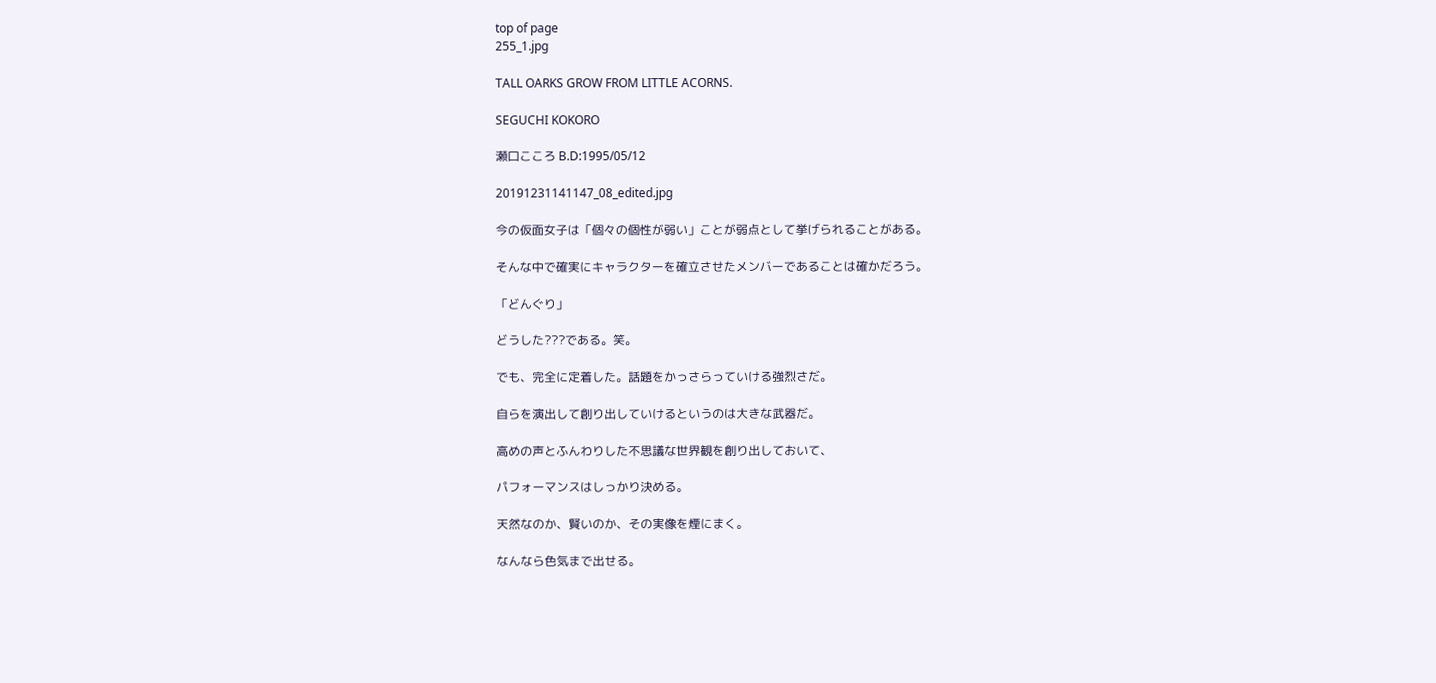top of page
255_1.jpg

TALL OARKS GROW FROM LITTLE ACORNS.

SEGUCHI KOKORO

瀬口こころ B.D:1995/05/12

20191231141147_08_edited.jpg

今の仮面女子は「個々の個性が弱い」ことが弱点として挙げられることがある。

そんな中で確実にキャラクターを確立させたメンバーであることは確かだろう。

「どんぐり」

どうした???である。笑。

でも、完全に定着した。話題をかっさらっていける強烈さだ。

自らを演出して創り出していけるというのは大きな武器だ。

高めの声とふんわりした不思議な世界観を創り出しておいて、

パフォーマンスはしっかり決める。

天然なのか、賢いのか、その実像を煙にまく。

なんなら色気まで出せる。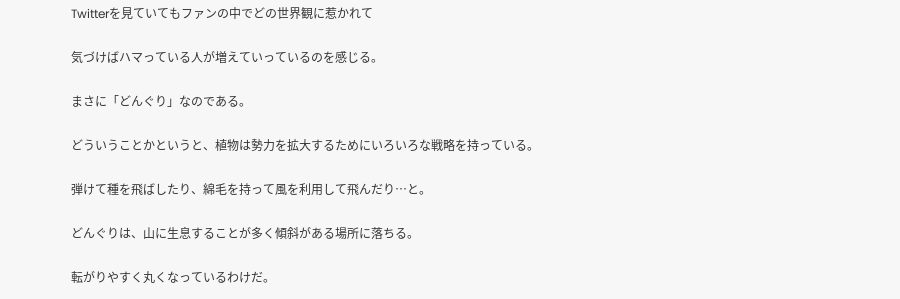Twitterを見ていてもファンの中でどの世界観に惹かれて

気づけばハマっている人が増えていっているのを感じる。

まさに「どんぐり」なのである。

どういうことかというと、植物は勢力を拡大するためにいろいろな戦略を持っている。

弾けて種を飛ばしたり、綿毛を持って風を利用して飛んだり…と。

どんぐりは、山に生息することが多く傾斜がある場所に落ちる。

転がりやすく丸くなっているわけだ。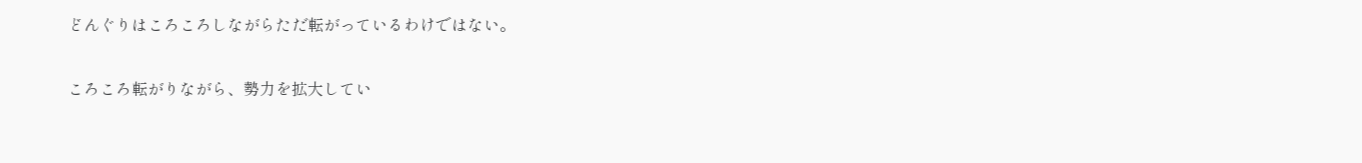どんぐりはころころしながらただ転がっているわけではない。

ころころ転がりながら、勢力を拡大してい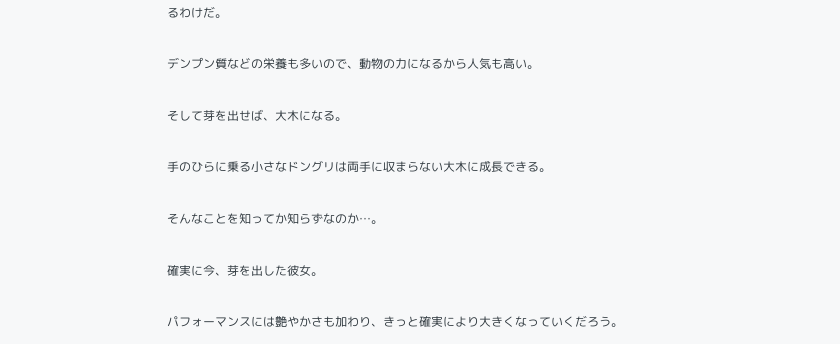るわけだ。

デンプン質などの栄養も多いので、動物の力になるから人気も高い。

そして芽を出せば、大木になる。

手のひらに乗る小さなドングリは両手に収まらない大木に成長できる。

そんなことを知ってか知らずなのか…。

確実に今、芽を出した彼女。

パフォーマンスには艶やかさも加わり、きっと確実により大きくなっていくだろう。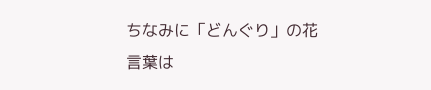ちなみに「どんぐり」の花言葉は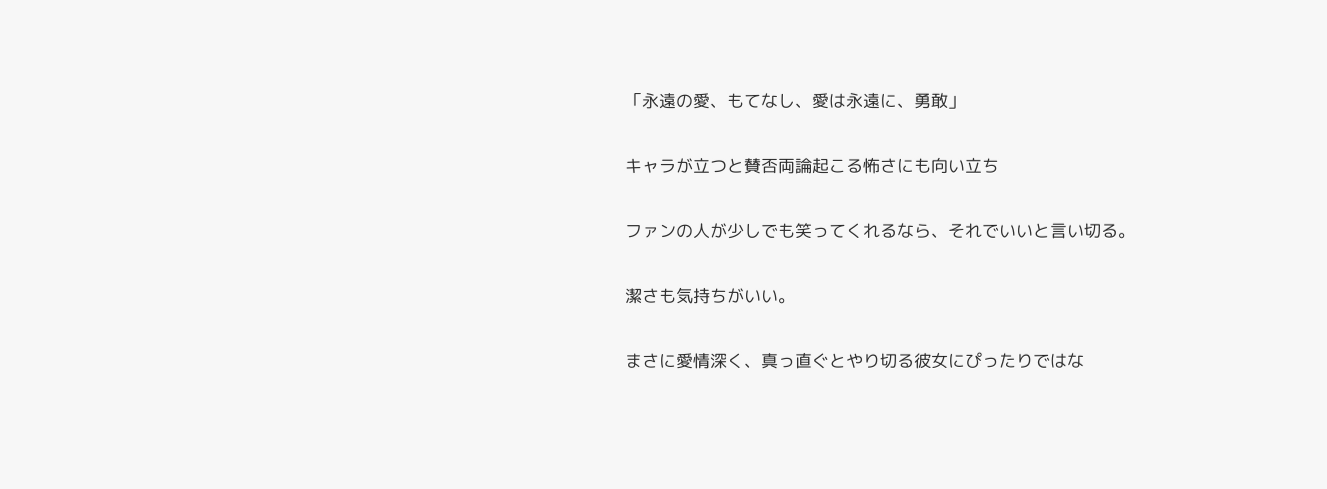「永遠の愛、もてなし、愛は永遠に、勇敢」

キャラが立つと賛否両論起こる怖さにも向い立ち

ファンの人が少しでも笑ってくれるなら、それでいいと言い切る。

潔さも気持ちがいい。

まさに愛情深く、真っ直ぐとやり切る彼女にぴったりではな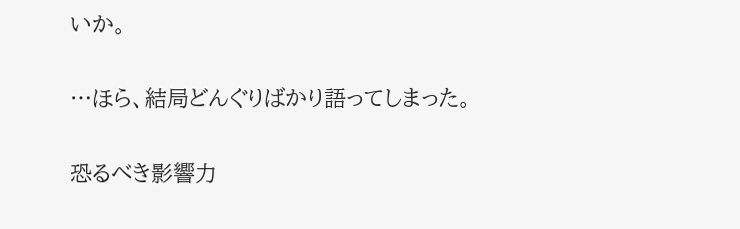いか。

…ほら、結局どんぐりばかり語ってしまった。

恐るべき影響力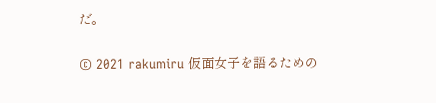だ。

© 2021 rakumiru 仮面女子を語るための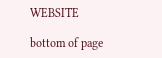WEBSITE

bottom of page